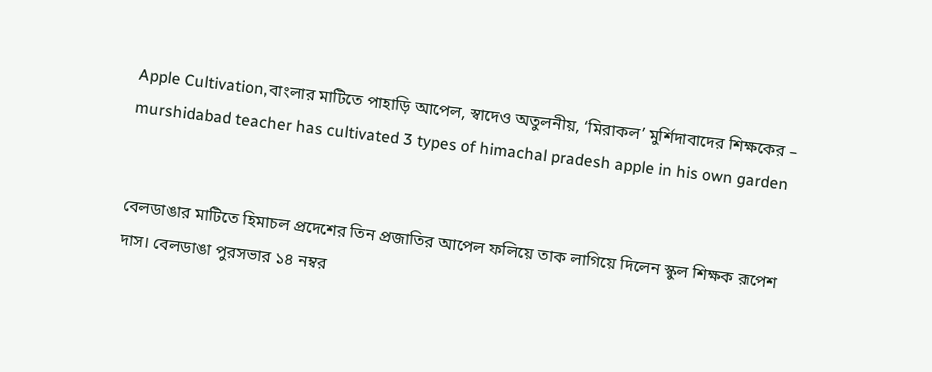Apple Cultivation,বাংলার মাটিতে পাহাড়ি আপেল, স্বাদেও অতুলনীয়, ‘মিরাকল’ মুর্শিদাবাদের শিক্ষকের – murshidabad teacher has cultivated 3 types of himachal pradesh apple in his own garden


বেলডাঙার মাটিতে হিমাচল প্রদেশের তিন প্রজাতির আপেল ফলিয়ে তাক লাগিয়ে দিলেন স্কুল শিক্ষক রূপেশ দাস। বেলডাঙা পুরসভার ১৪ নম্বর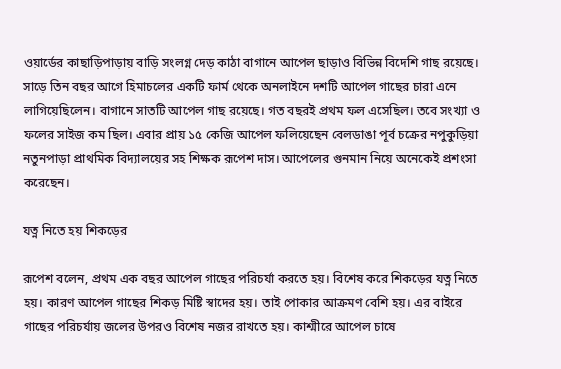ওয়ার্ডের কাছাড়িপাড়ায় বাড়ি সংলগ্ন দেড় কাঠা বাগানে আপেল ছাড়াও বিভিন্ন বিদেশি গাছ রয়েছে। সাড়ে তিন বছর আগে হিমাচলের একটি ফার্ম থেকে অনলাইনে দশটি আপেল গাছের চারা এনে লাগিয়েছিলেন। বাগানে সাতটি আপেল গাছ রয়েছে। গত বছরই প্রথম ফল এসেছিল। তবে সংখ্যা ও ফলের সাইজ কম ছিল। এবার প্রায় ১৫ কেজি আপেল ফলিয়েছেন বেলডাঙা পূর্ব চক্রের নপুকুড়িয়া নতুনপাড়া প্রাথমিক বিদ্যালয়ের সহ শিক্ষক রূপেশ দাস। আপেলের গুনমান নিয়ে অনেকেই প্রশংসা করেছেন।

যত্ন নিতে হয় শিকড়ের

রূপেশ বলেন, প্রথম এক বছর আপেল গাছের পরিচর্যা করতে হয়। বিশেষ করে শিকড়ের যত্ন নিতে হয়। কারণ আপেল গাছের শিকড় মিষ্টি স্বাদের হয়। তাই পোকার আক্রমণ বেশি হয়। এর বাইরে গাছের পরিচর্যায় জলের উপরও বিশেষ নজর রাখতে হয়। কাশ্মীরে আপেল চাষে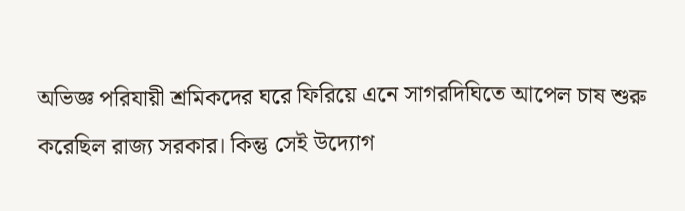অভিজ্ঞ পরিযায়ী শ্রমিকদের ঘরে ফিরিয়ে এনে সাগরদিঘিতে আপেল চাষ শুরু করেছিল রাজ্য সরকার। কিন্তু সেই উদ্যোগ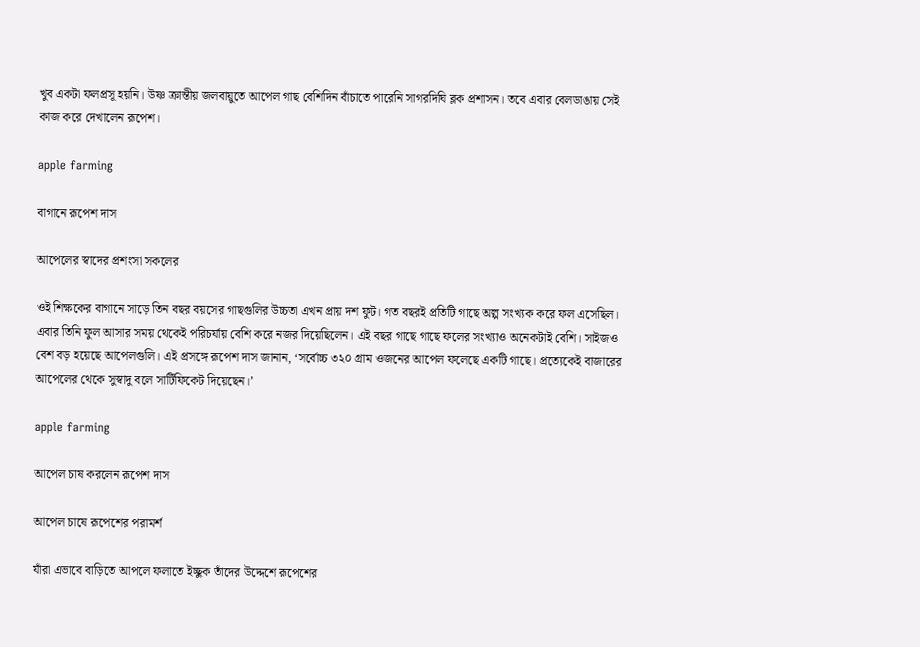খুব একটা ফলপ্রসূ হয়নি। উষ্ণ ক্রান্তীয় জলবায়ুতে আপেল গাছ বেশিদিন বাঁচাতে পারেনি সাগরদিঘি ব্লক প্রশাসন। তবে এবার বেলডাঙায় সেই কাজ করে দেখালেন রূপেশ।

apple farming

বাগানে রূপেশ দাস

আপেলের স্বাদের প্রশংসা সকলের

ওই শিক্ষকের বাগানে সাড়ে তিন বছর বয়সের গাছগুলির উচ্চতা এখন প্রায় দশ ফুট। গত বছরই প্রতিটি গাছে অল্প সংখ্যক করে ফল এসেছিল। এবার তিনি ফুল আসার সময় থেকেই পরিচর্যায় বেশি করে নজর দিয়েছিলেন। এই বছর গাছে গাছে ফলের সংখ্যাও অনেকটাই বেশি। সাইজও বেশ বড় হয়েছে আপেলগুলি। এই প্রসঙ্গে রূপেশ দাস জানান, ‘সর্বোচ্চ ৩২০ গ্রাম ওজনের আপেল ফলেছে একটি গাছে। প্রত্যেকেই বাজারের আপেলের থেকে সুস্বাদু বলে সার্টিফিকেট দিয়েছেন।’

apple farming

আপেল চাষ করলেন রূপেশ দাস

আপেল চাষে রূপেশের পরামর্শ

যাঁরা এভাবে বাড়িতে আপলে ফলাতে ইচ্ছুক তাঁদের উদ্দেশে রূপেশের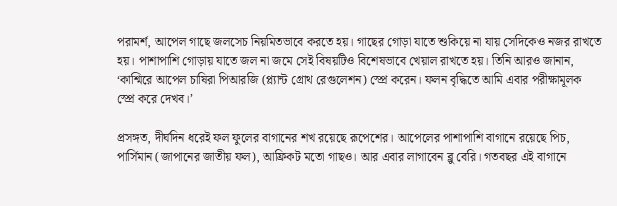পরামর্শ, আপেল গাছে জলসেচ নিয়মিতভাবে করতে হয়। গাছের গোড়া যাতে শুকিয়ে না যায় সেদিকেও নজর রাখতে হয়। পাশাপাশি গোড়ায় যাতে জল না জমে সেই বিষয়টিও বিশেষভাবে খেয়াল রাখতে হয়। তিনি আরও জানান, ‘কাশ্মিরে আপেল চাষিরা পিআরজি (প্ল্যান্ট গ্রোথ রেগুলেশন) স্প্রে করেন। ফলন বৃদ্ধিতে আমি এবার পরীক্ষামূলক স্প্রে করে দেখব।’

প্রসঙ্গত, দীর্ঘদিন ধরেই ফল ফুলের বাগানের শখ রয়েছে রূপেশের। আপেলের পাশাপাশি বাগানে রয়েছে পিচ, পার্সিমান (জাপানের জাতীয় ফল), আফ্রিকট মতো গাছও। আর এবার লাগাবেন ব্লু বেরি। গতবছর এই বাগানে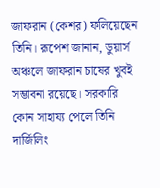জাফরান (কেশর) ফলিয়েছেন তিনি। রূপেশ জানান, ডুয়ার্স অঞ্চলে জাফরান চাষের খুবই সম্ভাবনা রয়েছে। সরকারি কোন সাহায্য পেলে তিনি দার্জিলিং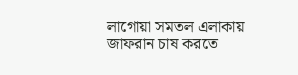লাগোয়া সমতল এলাকায় জাফরান চাষ করতে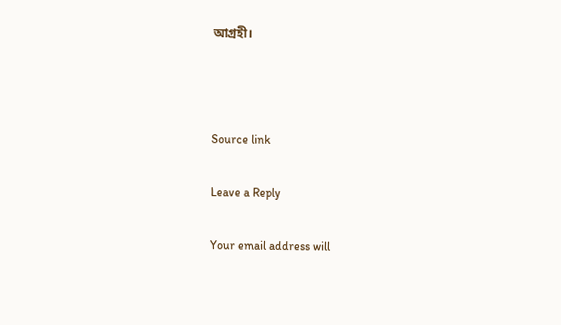আগ্রহী।



Source link

Leave a Reply

Your email address will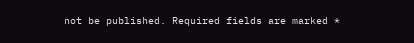not be published. Required fields are marked *